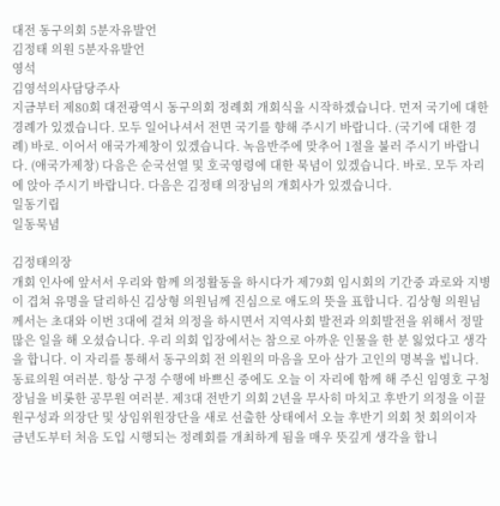대전 동구의회 5분자유발언
김정태 의원 5분자유발언
영석
김영석의사담당주사
지금부터 제80회 대전광역시 동구의회 정례회 개회식을 시작하겠습니다. 먼저 국기에 대한 경례가 있겠습니다. 모두 일어나셔서 전면 국기를 향해 주시기 바랍니다. (국기에 대한 경례) 바로. 이어서 애국가제창이 있겠습니다. 녹음반주에 맞추어 1절을 불러 주시기 바랍니다. (애국가제창) 다음은 순국선열 및 호국영령에 대한 묵념이 있겠습니다. 바로. 모두 자리에 앉아 주시기 바랍니다. 다음은 김정태 의장님의 개회사가 있겠습니다.
일동기립
일동묵념

김정태의장
개회 인사에 앞서서 우리와 함께 의정활동을 하시다가 제79회 임시회의 기간중 과로와 지병이 겹쳐 유명을 달리하신 김상형 의원님께 진심으로 애도의 뜻을 표합니다. 김상형 의원님께서는 초대와 이번 3대에 걸쳐 의정을 하시면서 지역사회 발전과 의회발전을 위해서 정말 많은 일을 해 오셨습니다. 우리 의회 입장에서는 참으로 아까운 인물을 한 분 잃었다고 생각을 합니다. 이 자리를 통해서 동구의회 전 의원의 마음을 모아 삼가 고인의 명복을 빕니다. 동료의원 여러분. 항상 구정 수행에 바쁘신 중에도 오늘 이 자리에 함께 해 주신 임영호 구청장님을 비롯한 공무원 여러분. 제3대 전반기 의회 2년을 무사히 마치고 후반기 의정을 이끌 원구성과 의장단 및 상임위원장단을 새로 선출한 상태에서 오늘 후반기 의회 첫 회의이자 금년도부터 처음 도입 시행되는 정례회를 개최하게 됨을 매우 뜻깊게 생각을 합니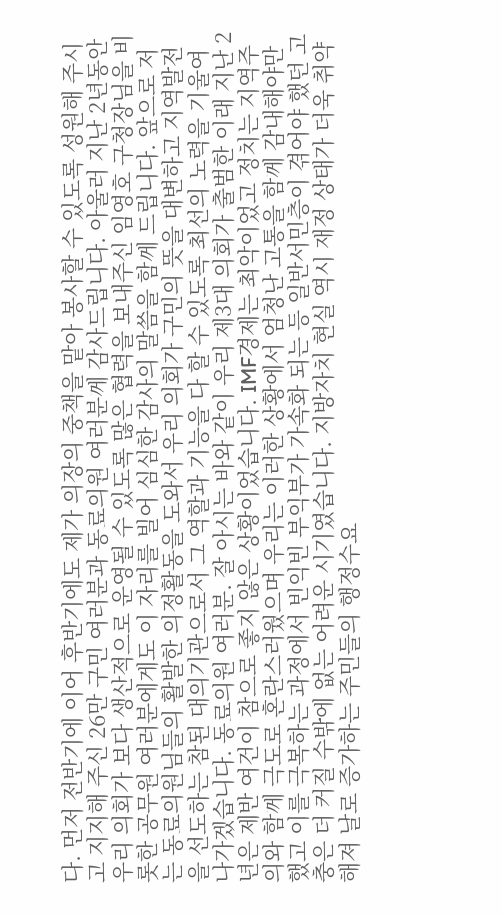다. 먼저 전반기에 이어 후반기에도 제가 의장의 중책을 맡아 봉사할 수 있도록 성원해 주시고 지지해 주신 26만 구민 여러분과 동료의원 여러분께 감사드립니다. 아울러 지난 2년동안 우리 의회가 보다 생산적으로 운영될 수 있도록 많은 협력을 보내주신 임영호 구청장님을 비롯한 공무원 여러분에게도 이 자리를 빌어 심심한 감사의 말씀을 함께 드립니다. 앞으로 저는 동료의원님들의 활발한 의정활동을 도와서 우리 의회가 구민의 뜻을 대변하고 지역발전을 선도하는 참된 대의기관으로서 그 역할과 기능을 다 할 수 있도록 최선의 노력을 기울여 나가겠습니다. 동료의원 여러분. 잘 아시는 바와 같이 우리 제3대 의회가 출범한 이래 지난 2년은 제반 여건이 참으로 좋지 않은 상황이었습니다. IMF경제는 최악이었고 정치는 지역주의와 함께 극도로 혼란스러웠으며 우리는 이러한 상황에서 엄청난 고통을 함께 감내해야만 했고 이를 극복하는 과정에서 빈익빈 부익부가 가속화 되는 등 일반서민층이 겪어야 했던 고충은 더 커질 수밖에 없는 어려운 시기였습니다. 지방자치 현실 역시 재정 상태가 더욱 취약해져 날로 증가하는 주민들의 행정수요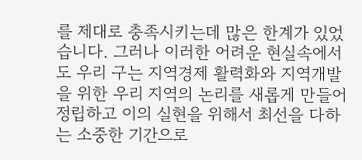를 제대로 충족시키는데 많은 한계가 있었습니다. 그러나 이러한 어려운 현실속에서도 우리 구는 지역경제 활력화와 지역개발을 위한 우리 지역의 논리를 새롭게 만들어 정립하고 이의 실현을 위해서 최선을 다하는 소중한 기간으로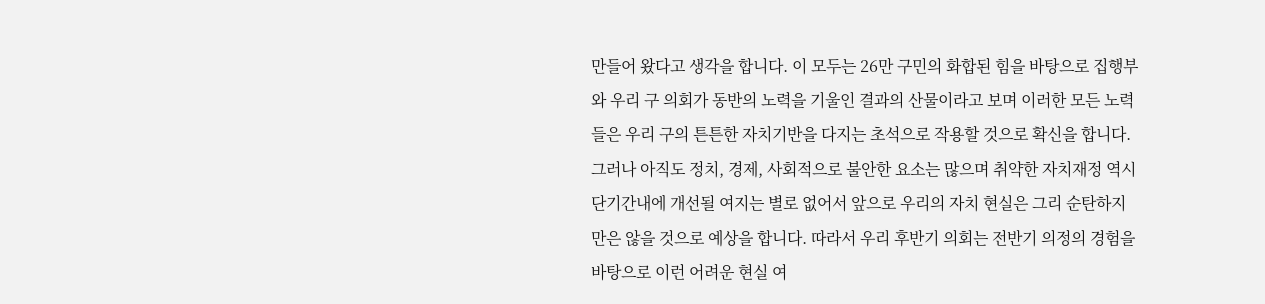만들어 왔다고 생각을 합니다. 이 모두는 26만 구민의 화합된 힘을 바탕으로 집행부와 우리 구 의회가 동반의 노력을 기울인 결과의 산물이라고 보며 이러한 모든 노력들은 우리 구의 튼튼한 자치기반을 다지는 초석으로 작용할 것으로 확신을 합니다. 그러나 아직도 정치, 경제, 사회적으로 불안한 요소는 많으며 취약한 자치재정 역시 단기간내에 개선될 여지는 별로 없어서 앞으로 우리의 자치 현실은 그리 순탄하지만은 않을 것으로 예상을 합니다. 따라서 우리 후반기 의회는 전반기 의정의 경험을 바탕으로 이런 어려운 현실 여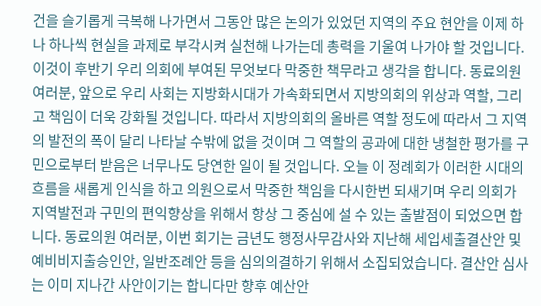건을 슬기롭게 극복해 나가면서 그동안 많은 논의가 있었던 지역의 주요 현안을 이제 하나 하나씩 현실을 과제로 부각시켜 실천해 나가는데 총력을 기울여 나가야 할 것입니다. 이것이 후반기 우리 의회에 부여된 무엇보다 막중한 책무라고 생각을 합니다. 동료의원 여러분, 앞으로 우리 사회는 지방화시대가 가속화되면서 지방의회의 위상과 역할, 그리고 책임이 더욱 강화될 것입니다. 따라서 지방의회의 올바른 역할 정도에 따라서 그 지역의 발전의 폭이 달리 나타날 수밖에 없을 것이며 그 역할의 공과에 대한 냉철한 평가를 구민으로부터 받음은 너무나도 당연한 일이 될 것입니다. 오늘 이 정례회가 이러한 시대의 흐름을 새롭게 인식을 하고 의원으로서 막중한 책임을 다시한번 되새기며 우리 의회가 지역발전과 구민의 편익향상을 위해서 항상 그 중심에 설 수 있는 출발점이 되었으면 합니다. 동료의원 여러분, 이번 회기는 금년도 행정사무감사와 지난해 세입세출결산안 및 예비비지출승인안, 일반조례안 등을 심의의결하기 위해서 소집되었습니다. 결산안 심사는 이미 지나간 사안이기는 합니다만 향후 예산안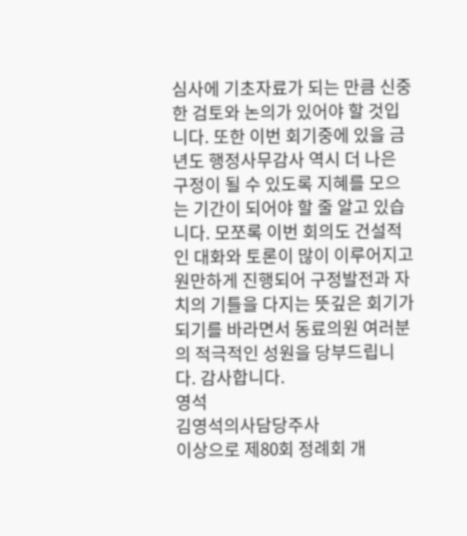심사에 기초자료가 되는 만큼 신중한 검토와 논의가 있어야 할 것입니다. 또한 이번 회기중에 있을 금년도 행정사무감사 역시 더 나은 구정이 될 수 있도록 지혜를 모으는 기간이 되어야 할 줄 알고 있습니다. 모쪼록 이번 회의도 건설적인 대화와 토론이 많이 이루어지고 원만하게 진행되어 구정발전과 자치의 기틀을 다지는 뜻깊은 회기가 되기를 바라면서 동료의원 여러분의 적극적인 성원을 당부드립니다. 감사합니다.
영석
김영석의사담당주사
이상으로 제80회 정례회 개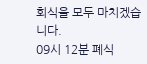회식을 모두 마치겠습니다.
09시 12분 폐식